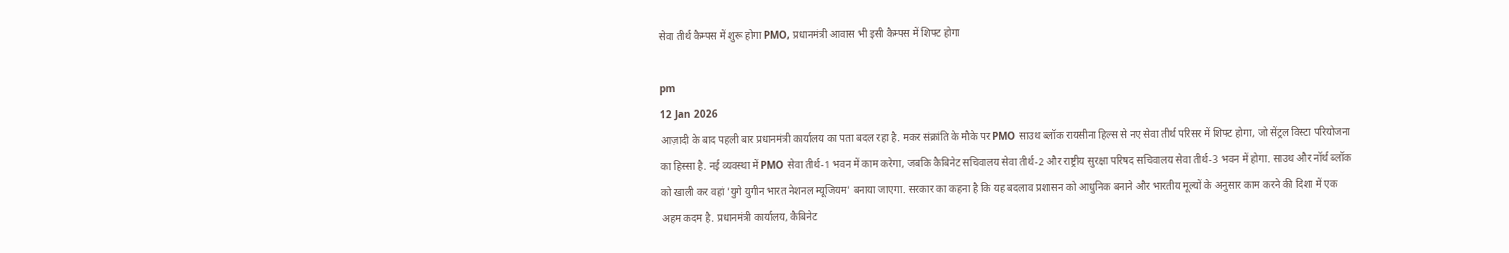सेवा तीर्थ कैम्पस में शुरू होगा PMO, प्रधानमंत्री आवास भी इसी कैम्पस में शिफ्ट होगा

pm
12 Jan 2026
आज़ादी के बाद पहली बार प्रधानमंत्री कार्यालय का पता बदल रहा है. मकर संक्रांति के मौके पर PMO साउथ ब्लॉक रायसीना हिल्स से नए सेवा तीर्थ परिसर में शिफ्ट होगा, जो सेंट्रल विस्टा परियोजना का हिस्सा है. नई व्यवस्था में PMO सेवा तीर्थ-1 भवन में काम करेगा, जबकि कैबिनेट सचिवालय सेवा तीर्थ-2 और राष्ट्रीय सुरक्षा परिषद सचिवालय सेवा तीर्थ-3 भवन में होगा. साउथ और नॉर्थ ब्लॉक को खाली कर वहां 'युगे युगीन भारत नेशनल म्यूजियम' बनाया जाएगा. सरकार का कहना है कि यह बदलाव प्रशासन को आधुनिक बनाने और भारतीय मूल्यों के अनुसार काम करने की दिशा में एक अहम कदम है. प्रधानमंत्री कार्यालय, कैबिनेट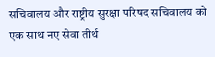सचिवालय और राष्ट्रीय सुरक्षा परिषद सचिवालय को एक साथ नए सेवा तीर्थ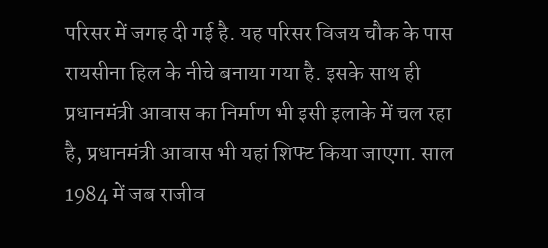परिसर में जगह दी गई है. यह परिसर विजय चौक के पास रायसीना हिल के नीचे बनाया गया है. इसके साथ ही प्रधानमंत्री आवास का निर्माण भी इसी इलाके में चल रहा है, प्रधानमंत्री आवास भी यहां शिफ्ट किया जाएगा. साल 1984 में जब राजीव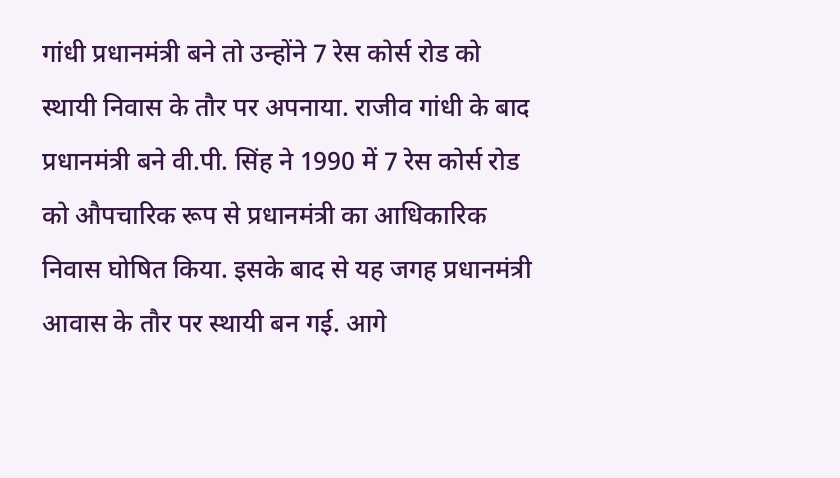गांधी प्रधानमंत्री बने तो उन्होंने 7 रेस कोर्स रोड को स्थायी निवास के तौर पर अपनाया. राजीव गांधी के बाद प्रधानमंत्री बने वी.पी. सिंह ने 1990 में 7 रेस कोर्स रोड को औपचारिक रूप से प्रधानमंत्री का आधिकारिक निवास घोषित किया. इसके बाद से यह जगह प्रधानमंत्री आवास के तौर पर स्थायी बन गई. आगे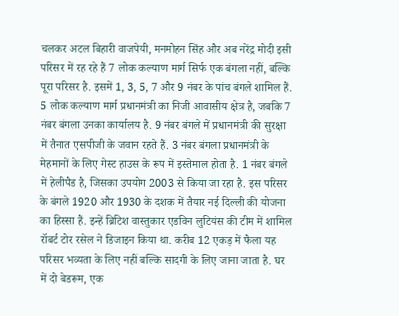चलकर अटल बिहारी वाजपेयी, मनमोहन सिंह और अब नरेंद्र मोदी इसी परिसर में रह रहे हैं 7 लोक कल्याण मार्ग सिर्फ एक बंगला नहीं, बल्कि पूरा परिसर है. इसमें 1, 3, 5, 7 और 9 नंबर के पांच बंगले शामिल हैं. 5 लोक कल्याण मार्ग प्रधानमंत्री का निजी आवासीय क्षेत्र है, जबकि 7 नंबर बंगला उनका कार्यालय है. 9 नंबर बंगले में प्रधानमंत्री की सुरक्षा में तैनात एसपीजी के जवान रहते हैं. 3 नंबर बंगला प्रधानमंत्री के मेहमानों के लिए गेस्ट हाउस के रूप में इस्तेमाल होता है. 1 नंबर बंगले में हेलीपैड है, जिसका उपयोग 2003 से किया जा रहा है. इस परिसर के बंगले 1920 और 1930 के दशक में तैयार नई दिल्ली की योजना का हिस्सा हैं. इन्हें ब्रिटिश वास्तुकार एडविन लुटियंस की टीम में शामिल रॉबर्ट टोर रसेल ने डिजाइन किया था. करीब 12 एकड़ में फैला यह परिसर भव्यता के लिए नहीं बल्कि सादगी के लिए जाना जाता है. घर में दो बेडरूम, एक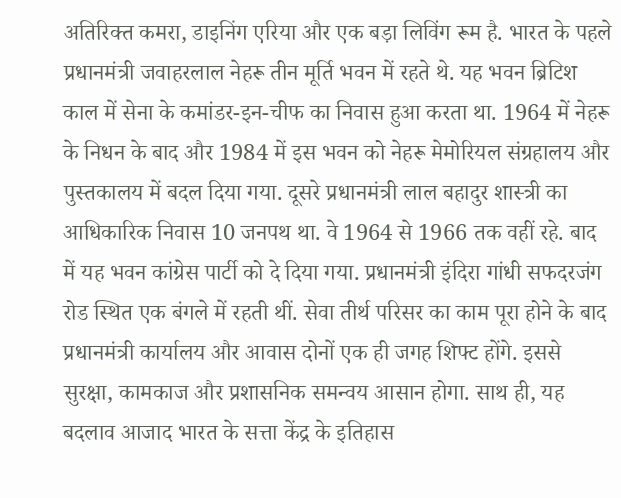अतिरिक्त कमरा, डाइनिंग एरिया और एक बड़ा लिविंग रूम है. भारत के पहले प्रधानमंत्री जवाहरलाल नेहरू तीन मूर्ति भवन में रहते थे. यह भवन ब्रिटिश काल में सेना के कमांडर-इन-चीफ का निवास हुआ करता था. 1964 में नेहरू के निधन के बाद और 1984 में इस भवन को नेहरू मेमोरियल संग्रहालय और पुस्तकालय में बदल दिया गया. दूसरे प्रधानमंत्री लाल बहादुर शास्त्री का आधिकारिक निवास 10 जनपथ था. वे 1964 से 1966 तक वहीं रहे. बाद में यह भवन कांग्रेस पार्टी को दे दिया गया. प्रधानमंत्री इंदिरा गांधी सफदरजंग रोड स्थित एक बंगले में रहती थीं. सेवा तीर्थ परिसर का काम पूरा होने के बाद प्रधानमंत्री कार्यालय और आवास दोनों एक ही जगह शिफ्ट होंगे. इससे सुरक्षा, कामकाज और प्रशासनिक समन्वय आसान होगा. साथ ही, यह बदलाव आजाद भारत के सत्ता केंद्र के इतिहास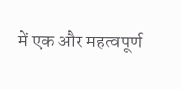में एक और महत्वपूर्ण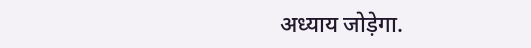अध्याय जोड़ेगा.